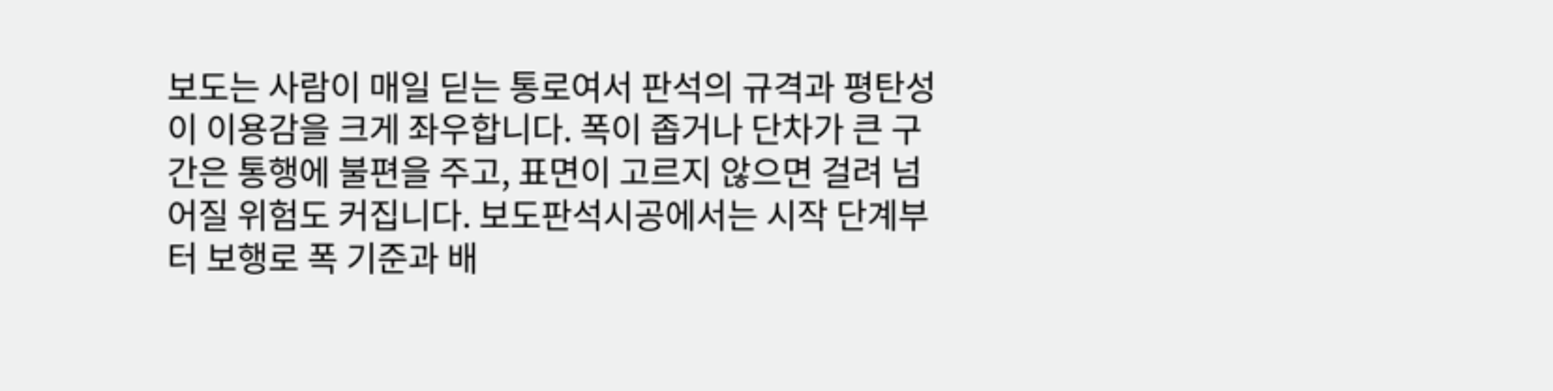보도는 사람이 매일 딛는 통로여서 판석의 규격과 평탄성이 이용감을 크게 좌우합니다. 폭이 좁거나 단차가 큰 구간은 통행에 불편을 주고, 표면이 고르지 않으면 걸려 넘어질 위험도 커집니다. 보도판석시공에서는 시작 단계부터 보행로 폭 기준과 배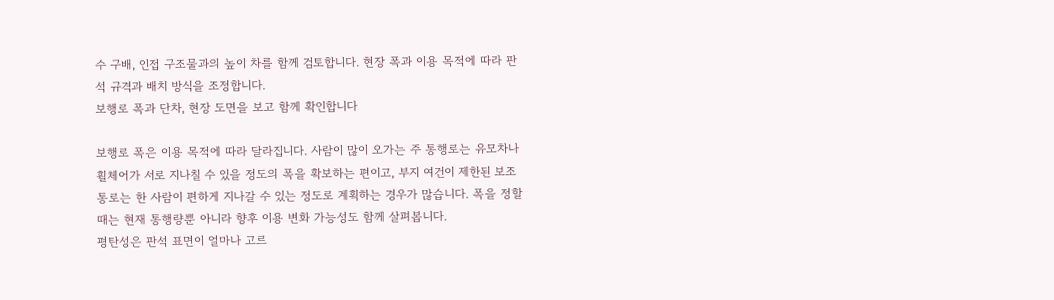수 구배, 인접 구조물과의 높이 차를 함께 검토합니다. 현장 폭과 이용 목적에 따라 판석 규격과 배치 방식을 조정합니다.
보행로 폭과 단차, 현장 도면을 보고 함께 확인합니다

보행로 폭은 이용 목적에 따라 달라집니다. 사람이 많이 오가는 주 통행로는 유모차나 휠체어가 서로 지나칠 수 있을 정도의 폭을 확보하는 편이고, 부지 여건이 제한된 보조 통로는 한 사람이 편하게 지나갈 수 있는 정도로 계획하는 경우가 많습니다. 폭을 정할 때는 현재 통행량뿐 아니라 향후 이용 변화 가능성도 함께 살펴봅니다.
평탄성은 판석 표면이 얼마나 고르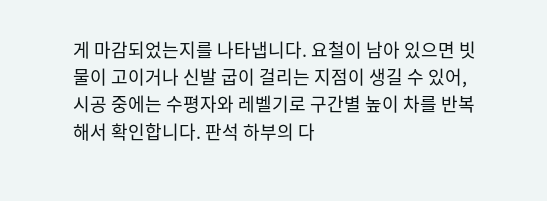게 마감되었는지를 나타냅니다. 요철이 남아 있으면 빗물이 고이거나 신발 굽이 걸리는 지점이 생길 수 있어, 시공 중에는 수평자와 레벨기로 구간별 높이 차를 반복해서 확인합니다. 판석 하부의 다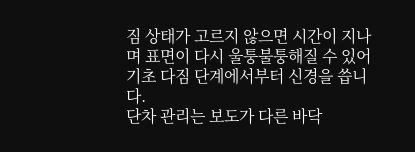짐 상태가 고르지 않으면 시간이 지나며 표면이 다시 울퉁불퉁해질 수 있어 기초 다짐 단계에서부터 신경을 씁니다.
단차 관리는 보도가 다른 바닥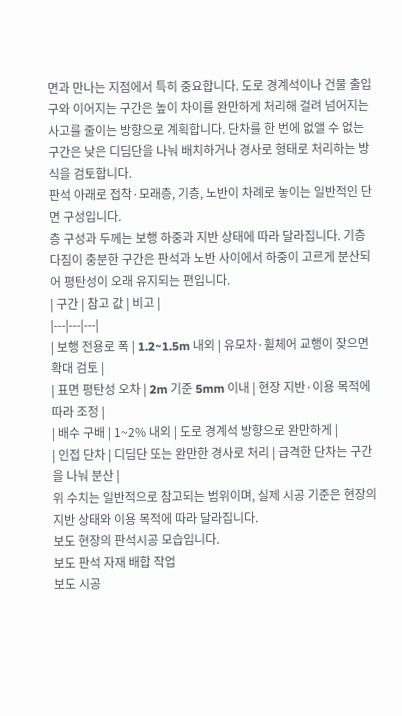면과 만나는 지점에서 특히 중요합니다. 도로 경계석이나 건물 출입구와 이어지는 구간은 높이 차이를 완만하게 처리해 걸려 넘어지는 사고를 줄이는 방향으로 계획합니다. 단차를 한 번에 없앨 수 없는 구간은 낮은 디딤단을 나눠 배치하거나 경사로 형태로 처리하는 방식을 검토합니다.
판석 아래로 접착·모래층, 기층, 노반이 차례로 놓이는 일반적인 단면 구성입니다.
층 구성과 두께는 보행 하중과 지반 상태에 따라 달라집니다. 기층 다짐이 충분한 구간은 판석과 노반 사이에서 하중이 고르게 분산되어 평탄성이 오래 유지되는 편입니다.
| 구간 | 참고 값 | 비고 |
|---|---|---|
| 보행 전용로 폭 | 1.2~1.5m 내외 | 유모차·휠체어 교행이 잦으면 확대 검토 |
| 표면 평탄성 오차 | 2m 기준 5mm 이내 | 현장 지반·이용 목적에 따라 조정 |
| 배수 구배 | 1~2% 내외 | 도로 경계석 방향으로 완만하게 |
| 인접 단차 | 디딤단 또는 완만한 경사로 처리 | 급격한 단차는 구간을 나눠 분산 |
위 수치는 일반적으로 참고되는 범위이며, 실제 시공 기준은 현장의 지반 상태와 이용 목적에 따라 달라집니다.
보도 현장의 판석시공 모습입니다.
보도 판석 자재 배합 작업
보도 시공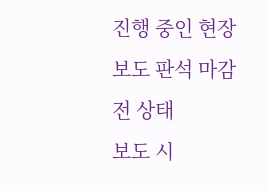진행 중인 현장
보도 판석 마감 전 상태
보도 시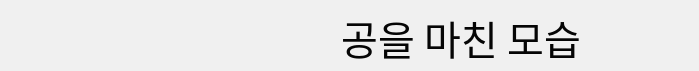공을 마친 모습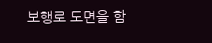보행로 도면을 함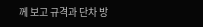께 보고 규격과 단차 방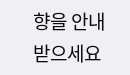향을 안내받으세요